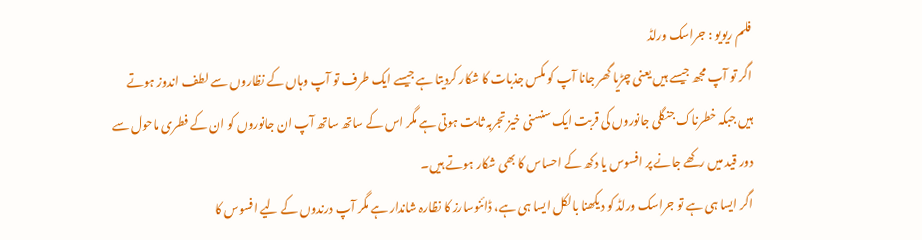فلم ریویو : جراسک ورلڈ
اگر تو آپ مجھ جیسے ہیں یعنی چڑیا گھر جانا آپ کو مکس جذبات کا شکار کردیتا ہے جیسے ایک طرف تو آپ وہاں کے نظاروں سے لطف اندوز ہوتے ہیں جبکہ خطرناک جنگلی جانوروں کی قربت ایک سنسنی خیز تجربہ ثابت ہوتی ہے مگر اس کے ساتھ ساتھ آپ ان جانوروں کو ان کے فطری ماحول سے دور قید میں رکھے جانے پر افسوس یا دکھ کے احساس کا بھی شکار ہوتے ہیں۔
اگر ایسا ہی ہے تو جراسک ورلڈ کو دیکھنا بالکل ایسا ہی ہے، ڈائنوسارز کا نظارہ شاندار ہے مگر آپ درندوں کے لیے افسوس کا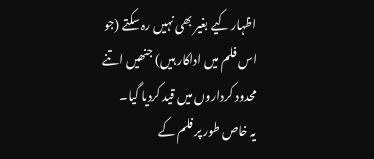اظہار کیے بغیر بھی نہیں رہ سکتے (جو اس فلم میں اداکار ہیں) جنھیں اتنے محدود کرداروں میں قید کردیا گیا۔
یہ خاص طور پر فلم کے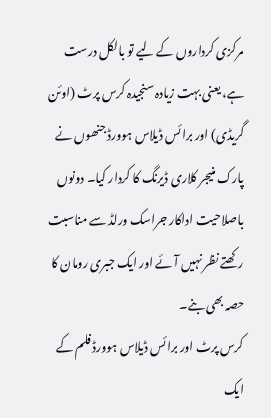مرکزی کرداروں کے لیے تو بالکل درست ہے، یعنی بہت زیادہ سنجیدہ کرس پرٹ (اوئن گریڈی) اور برائس ڈیلاس ہوورڈ جنھوں نے پارک منیجر کلاری ڈیرنگ کا کردار کیا۔ دونوں باصلاحیت اداکار جراسک ورلڈ سے مناسبت رکھتے نظر نہیں آئے اور ایک جبری رومان کا حصہ بھی بنے۔
کرس پرٹ اور برائس ڈیلاس ہوورڈ فلم کے ایک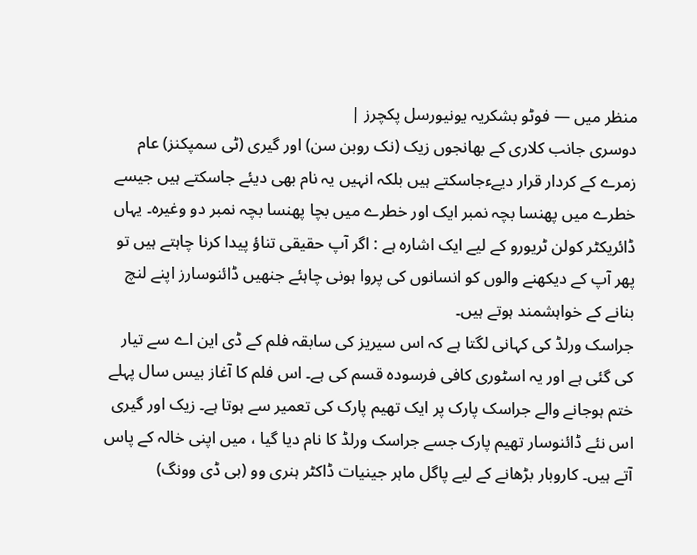منظر میں — فوٹو بشکریہ یونیورسل پکچرز |
دوسری جانب کلاری کے بھانجوں زیک (نک روبن سن) اور گیری (ٹی سمپکنز) عام زمرے کے کردار قرار دیےءجاسکتے ہیں بلکہ انہیں یہ نام بھی دیئے جاسکتے ہیں جیسے خطرے میں پھنسا بچہ نمبر ایک اور خطرے میں بچا پھنسا بچہ نمبر دو وغیرہ۔ یہاں ڈائریکٹر کولن ٹریورو کے لیے ایک اشارہ ہے : اگر آپ حقیقی تناؤ پیدا کرنا چاہتے ہیں تو پھر آپ کے دیکھنے والوں کو انسانوں کی پروا ہونی چاہئے جنھیں ڈائنوسارز اپنے لنچ بنانے کے خواہشمند ہوتے ہیں۔
جراسک ورلڈ کی کہانی لگتا ہے کہ اس سیریز کی سابقہ فلم کے ڈی این اے سے تیار کی گئی ہے اور یہ اسٹوری کافی فرسودہ قسم کی ہے۔ اس فلم کا آغاز بیس سال پہلے ختم ہوجانے والے جراسک پارک پر ایک تھیم پارک کی تعمیر سے ہوتا ہے۔ زیک اور گیری اس نئے ڈائنوسار تھیم پارک جسے جراسک ورلڈ کا نام دیا گیا ، میں اپنی خالہ کے پاس آتے ہیں۔ کاروبار بڑھانے کے لیے پاگل ماہر جینیات ڈاکٹر ہنری وو (بی ڈی وونگ)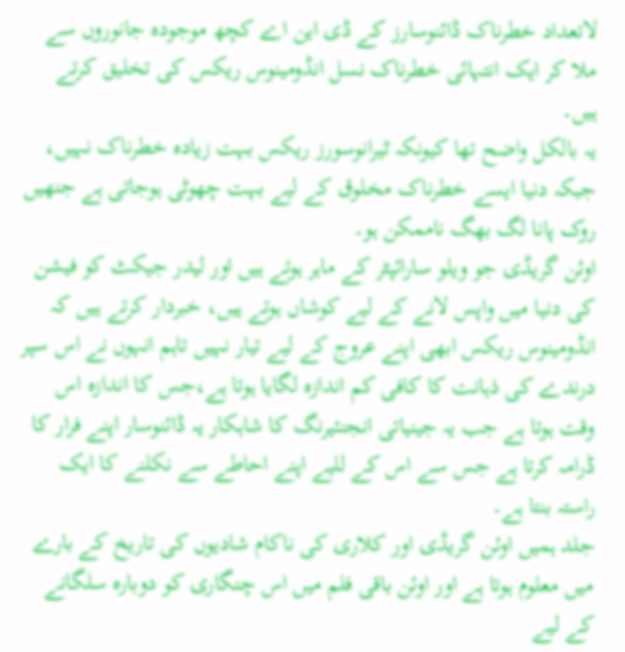لاتعداد خطرناک ڈائنوسارز کے ڈی این اے کچھ موجودہ جانوروں سے ملا کر ایک انتہائی خطرناک نسل انڈومینوس ریکس کی تخلیق کرتے ہیں۔
یہ بالکل واضح تھا کیونکہ ٹیرانوسورز ریکس بہت زیادہ خطرناک نہیں، جبکہ دنیا ایسے خطرناک مخلوق کے لیے بہت چھوٹی ہوجاتی ہے جنھیں روک پانا لگ بھگ ناممکن ہو۔
اوئن گریڈی جو ویلو سارائپٹر کے ماہر ہوتے ہیں اور لیدر جیکٹ کو فیشن کی دنیا میں واپس لانے کے لیے کوشاں ہوتے ہیں، خبردار کرتے ہیں کہ انڈومینوس ریکس ابھی اپنے عروج کے لیے تیار نہیں تاہم انہوں نے اس سپر درندے کی ذہانت کا کافی کم اندازہ لگایا ہوتا ہے،جس کا اندازہ اس وقت ہوتا ہے جب یہ جینیاتی انجنئیرنگ کا شاہکار یہ ڈائنوسار اپنے فرار کا ڈرامہ کرتا ہے جس سے اس کے للیے اپنے احاطے سے نکلنے کا ایک راستہ بنتا ہے۔
جلد ہمیں اوئن گریڈی اور کلاری کی ناکام شادیوں کی تاریخ کے بارے میں معلوم ہوتا ہے اور اوئن باقی فلم میں اس چنگاری کو دوبارہ سلگانے کے لیے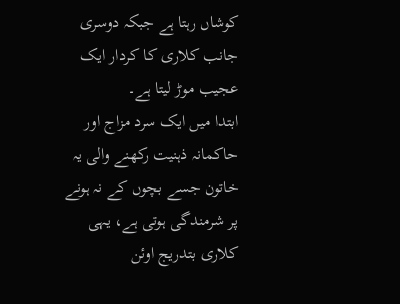کوشاں رہتا ہے جبکہ دوسری جانب کلاری کا کردار ایک عجیب موڑ لیتا ہے۔
ابتدا میں ایک سرد مزاج اور حاکمانہ ذہنیت رکھنے والی یہ خاتون جسے بچوں کے نہ ہونے پر شرمندگی ہوتی ہے، یہی کلاری بتدریج اوئن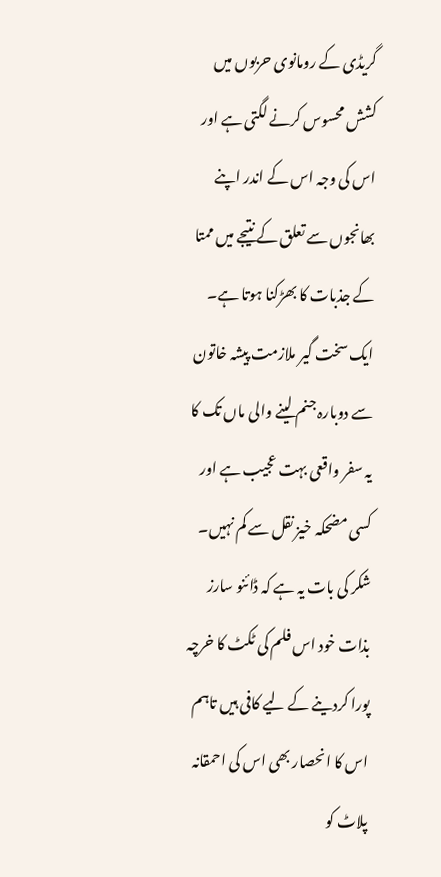گریڈی کے رومانوی حربوں میں کشش محسوس کرنے لگتی ہے اور اس کی وجہ اس کے اندر اپنے بھانجوں سے تعلق کے نتیجے میں ممتا کے جذبات کا بھڑکنا ہوتا ہے۔
ایک سخت گیر ملازمت پیشہ خاتون سے دوبارہ جنم لینے والی ماں تک کا یہ سفر واقعی بہت عجیب ہے اور کسی مضحکہ خیز نقل سے کم نہیں۔
شکر کی بات یہ ہے کہ ڈائنو سارز بذات خود اس فلم کی ٹکٹ کا خرچہ پورا کردینے کے لیے کافی ہیں تاہم اس کا انحصار بھی اس کی احمقانہ پلاٹ کو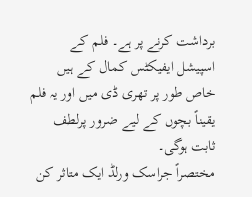برداشت کرنے پر ہے۔ فلم کے اسپیشل ایفیکٹس کمال کے ہیں خاص طور پر تھری ڈی میں اور یہ فلم یقیناً بچوں کے لیے ضرور پرلطف ثابت ہوگی۔
مختصراً جراسک ورلڈ ایک متاثر کن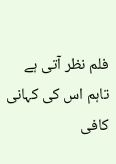فلم نظر آتی ہے تاہم اس کی کہانی کافی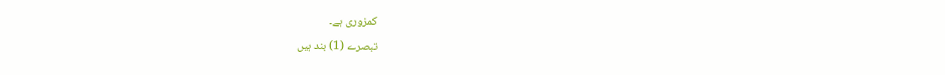کمزوری ہے۔
تبصرے (1) بند ہیں